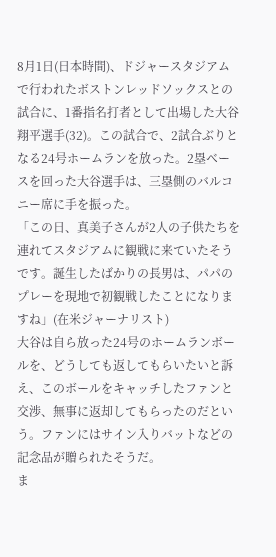8月1日(日本時間)、ドジャースタジアムで行われたボストンレッドソックスとの試合に、1番指名打者として出場した大谷翔平選手(32)。この試合で、2試合ぶりとなる24号ホームランを放った。2塁ベースを回った大谷選手は、三塁側のバルコニー席に手を振った。
「この日、真美子さんが2人の子供たちを連れてスタジアムに観戦に来ていたそうです。誕生したばかりの長男は、パパのプレーを現地で初観戦したことになりますね」(在米ジャーナリスト)
大谷は自ら放った24号のホームランボールを、どうしても返してもらいたいと訴え、このボールをキャッチしたファンと交渉、無事に返却してもらったのだという。ファンにはサイン入りバットなどの記念品が贈られたそうだ。
ま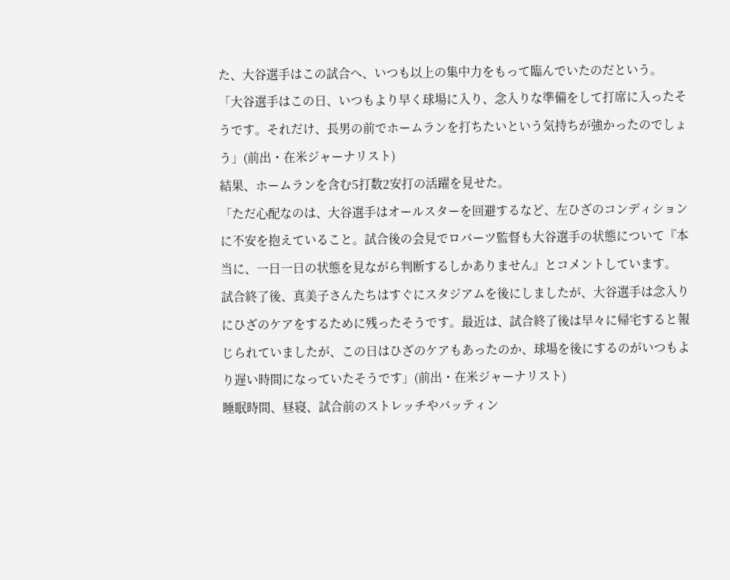た、大谷選手はこの試合へ、いつも以上の集中力をもって臨んでいたのだという。
「大谷選手はこの日、いつもより早く球場に入り、念入りな準備をして打席に入ったそうです。それだけ、長男の前でホームランを打ちたいという気持ちが強かったのでしょう」(前出・在米ジャーナリスト)
結果、ホームランを含む5打数2安打の活躍を見せた。
「ただ心配なのは、大谷選手はオールスターを回避するなど、左ひざのコンディションに不安を抱えていること。試合後の会見でロバーツ監督も大谷選手の状態について『本当に、一日一日の状態を見ながら判断するしかありません』とコメントしています。
試合終了後、真美子さんたちはすぐにスタジアムを後にしましたが、大谷選手は念入りにひざのケアをするために残ったそうです。最近は、試合終了後は早々に帰宅すると報じられていましたが、この日はひざのケアもあったのか、球場を後にするのがいつもより遅い時間になっていたそうです」(前出・在米ジャーナリスト)
睡眠時間、昼寝、試合前のストレッチやバッティン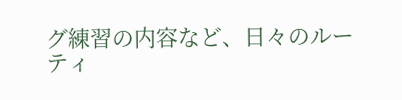グ練習の内容など、日々のルーティ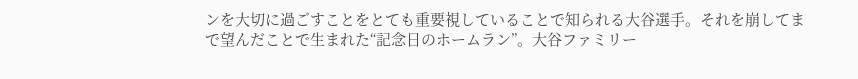ンを大切に過ごすことをとても重要視していることで知られる大谷選手。それを崩してまで望んだことで生まれた“記念日のホームラン”。大谷ファミリー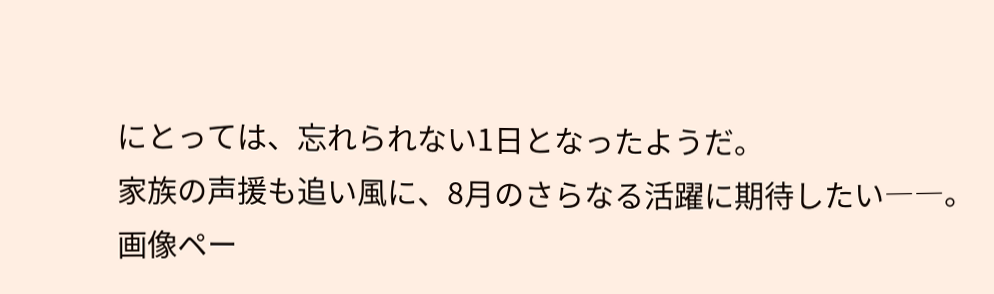にとっては、忘れられない1日となったようだ。
家族の声援も追い風に、8月のさらなる活躍に期待したい――。
画像ペー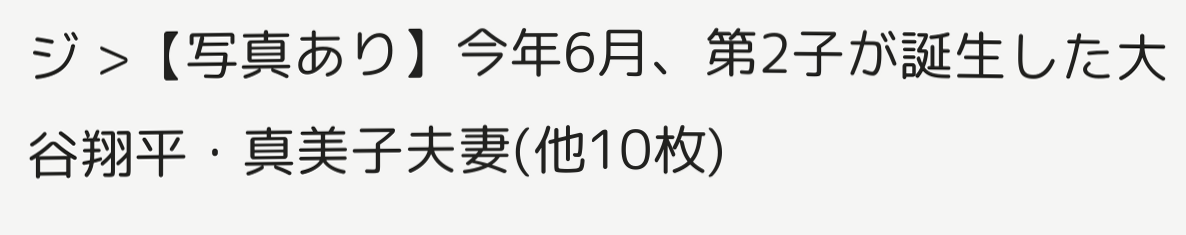ジ >【写真あり】今年6月、第2子が誕生した大谷翔平・真美子夫妻(他10枚)